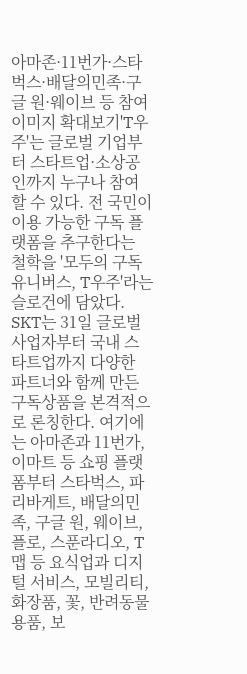아마존·11번가·스타벅스·배달의민족·구글 원·웨이브 등 참여
이미지 확대보기'T우주'는 글로벌 기업부터 스타트업·소상공인까지 누구나 참여할 수 있다. 전 국민이 이용 가능한 구독 플랫폼을 추구한다는 철학을 '모두의 구독 유니버스, T우주'라는 슬로건에 담았다.
SKT는 31일 글로벌 사업자부터 국내 스타트업까지 다양한 파트너와 함께 만든 구독상품을 본격적으로 론칭한다. 여기에는 아마존과 11번가, 이마트 등 쇼핑 플랫폼부터 스타벅스, 파리바게트, 배달의민족, 구글 원, 웨이브, 플로, 스푼라디오, T맵 등 요식업과 디지털 서비스, 모빌리티, 화장품, 꽃, 반려동물 용품, 보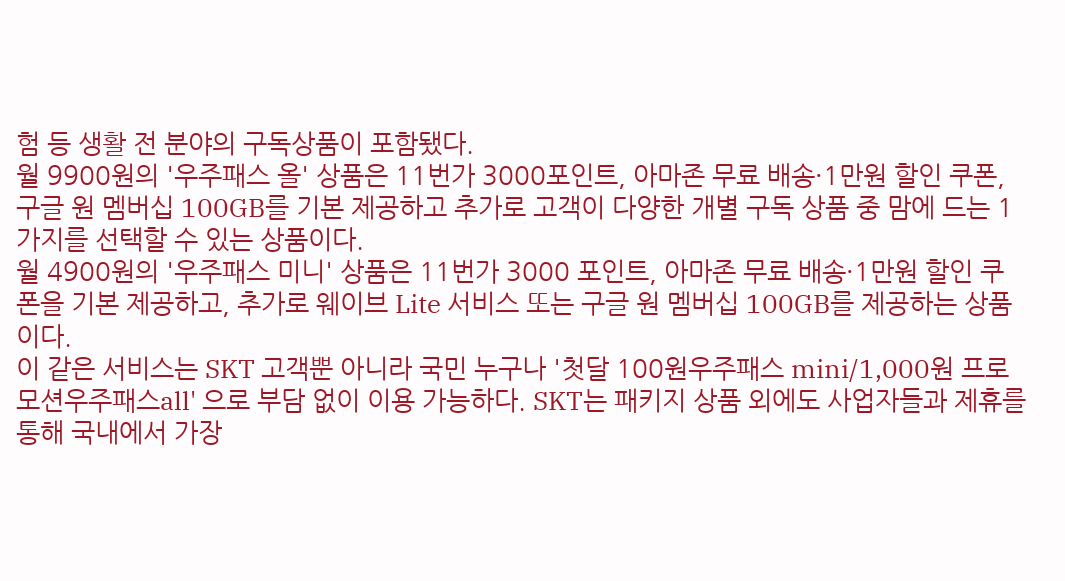험 등 생활 전 분야의 구독상품이 포함됐다.
월 9900원의 '우주패스 올' 상품은 11번가 3000포인트, 아마존 무료 배송·1만원 할인 쿠폰, 구글 원 멤버십 100GB를 기본 제공하고 추가로 고객이 다양한 개별 구독 상품 중 맘에 드는 1가지를 선택할 수 있는 상품이다.
월 4900원의 '우주패스 미니' 상품은 11번가 3000 포인트, 아마존 무료 배송·1만원 할인 쿠폰을 기본 제공하고, 추가로 웨이브 Lite 서비스 또는 구글 원 멤버십 100GB를 제공하는 상품이다.
이 같은 서비스는 SKT 고객뿐 아니라 국민 누구나 '첫달 100원우주패스 mini/1,000원 프로모션우주패스all' 으로 부담 없이 이용 가능하다. SKT는 패키지 상품 외에도 사업자들과 제휴를 통해 국내에서 가장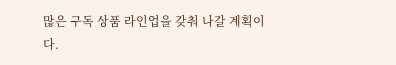많은 구독 상품 라인업을 갖춰 나갈 계획이다.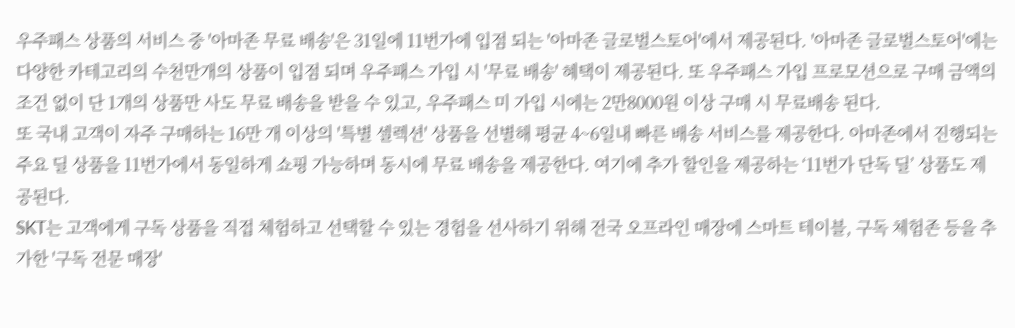우주패스 상품의 서비스 중 '아마존 무료 배송'은 31일에 11번가에 입점 되는 '아마존 글로벌스토어'에서 제공된다. '아마존 글로벌스토어'에는 다양한 카테고리의 수천만개의 상품이 입점 되며 우주패스 가입 시 '무료 배송' 혜택이 제공된다. 또 우주패스 가입 프로모션으로 구매 금액의 조건 없이 단 1개의 상품만 사도 무료 배송을 받을 수 있고, 우주패스 미 가입 시에는 2만8000원 이상 구매 시 무료배송 된다.
또 국내 고객이 자주 구매하는 16만 개 이상의 '특별 셀렉션' 상품을 선별해 평균 4~6일내 빠른 배송 서비스를 제공한다. 아마존에서 진행되는 주요 딜 상품을 11번가에서 동일하게 쇼핑 가능하며 동시에 무료 배송을 제공한다. 여기에 추가 할인을 제공하는 ‘11번가 단독 딜’ 상품도 제공된다.
SKT는 고객에게 구독 상품을 직접 체험하고 선택할 수 있는 경험을 선사하기 위해 전국 오프라인 매장에 스마트 테이블, 구독 체험존 등을 추가한 '구독 전문 매장'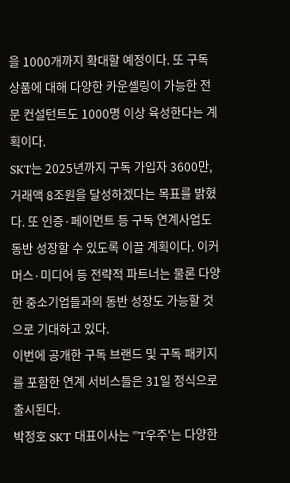을 1000개까지 확대할 예정이다. 또 구독 상품에 대해 다양한 카운셀링이 가능한 전문 컨설턴트도 1000명 이상 육성한다는 계획이다.
SKT는 2025년까지 구독 가입자 3600만, 거래액 8조원을 달성하겠다는 목표를 밝혔다. 또 인증·페이먼트 등 구독 연계사업도 동반 성장할 수 있도록 이끌 계획이다. 이커머스·미디어 등 전략적 파트너는 물론 다양한 중소기업들과의 동반 성장도 가능할 것으로 기대하고 있다.
이번에 공개한 구독 브랜드 및 구독 패키지를 포함한 연계 서비스들은 31일 정식으로 출시된다.
박정호 SKT 대표이사는 "'T우주'는 다양한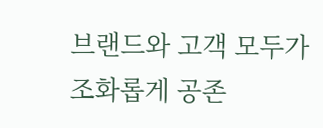브랜드와 고객 모두가 조화롭게 공존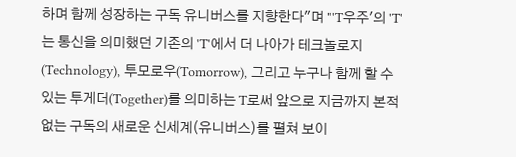하며 함께 성장하는 구독 유니버스를 지향한다"며 "'T우주'의 'T'는 통신을 의미했던 기존의 'T'에서 더 나아가 테크놀로지(Technology), 투모로우(Tomorrow), 그리고 누구나 함께 할 수 있는 투게더(Together)를 의미하는 T로써 앞으로 지금까지 본적 없는 구독의 새로운 신세계(유니버스)를 펼쳐 보이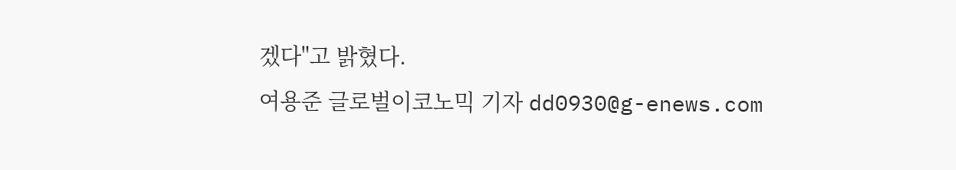겠다"고 밝혔다.
여용준 글로벌이코노믹 기자 dd0930@g-enews.com